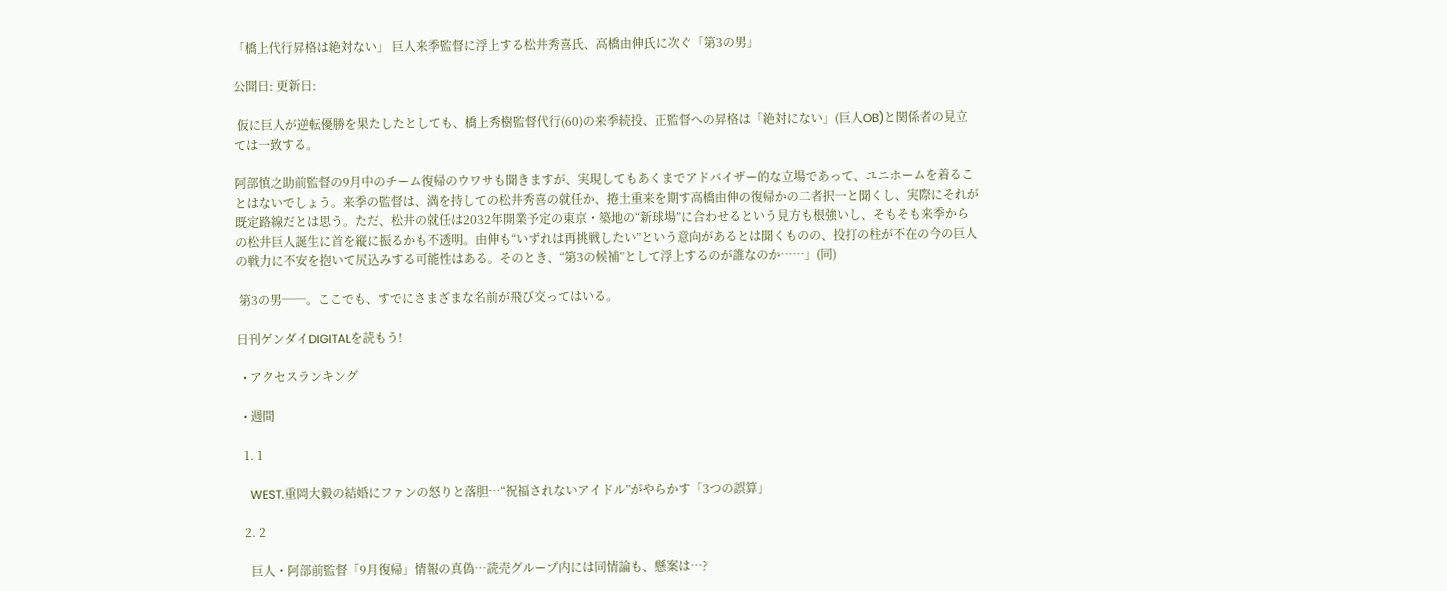「橋上代行昇格は絶対ない」 巨人来季監督に浮上する松井秀喜氏、高橋由伸氏に次ぐ「第3の男」

公開日: 更新日:

 仮に巨人が逆転優勝を果たしたとしても、橋上秀樹監督代行(60)の来季続投、正監督への昇格は「絶対にない」(巨人OB)と関係者の見立ては一致する。

阿部慎之助前監督の9月中のチーム復帰のウワサも聞きますが、実現してもあくまでアドバイザー的な立場であって、ユニホームを着ることはないでしょう。来季の監督は、満を持しての松井秀喜の就任か、捲土重来を期す高橋由伸の復帰かの二者択一と聞くし、実際にそれが既定路線だとは思う。ただ、松井の就任は2032年開業予定の東京・築地の“新球場”に合わせるという見方も根強いし、そもそも来季からの松井巨人誕生に首を縦に振るかも不透明。由伸も“いずれは再挑戦したい”という意向があるとは聞くものの、投打の柱が不在の今の巨人の戦力に不安を抱いて尻込みする可能性はある。そのとき、“第3の候補”として浮上するのが誰なのか……」(同)

 第3の男──。ここでも、すでにさまざまな名前が飛び交ってはいる。

日刊ゲンダイDIGITALを読もう!

  • アクセスランキング

  • 週間

  1. 1

    WEST.重岡大毅の結婚にファンの怒りと落胆…“祝福されないアイドル”がやらかす「3つの誤算」

  2. 2

    巨人・阿部前監督「9月復帰」情報の真偽…読売グループ内には同情論も、懸案は…?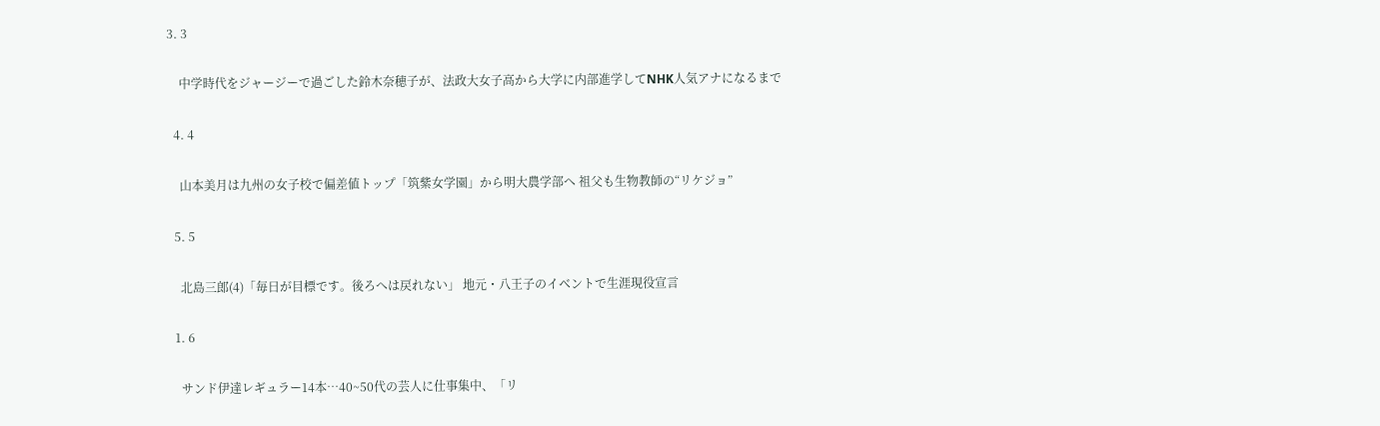3. 3

    中学時代をジャージーで過ごした鈴木奈穂子が、法政大女子高から大学に内部進学してNHK人気アナになるまで

  4. 4

    山本美月は九州の女子校で偏差値トップ「筑紫女学園」から明大農学部へ 祖父も生物教師の“リケジョ”

  5. 5

    北島三郎(4)「毎日が目標です。後ろへは戻れない」 地元・八王子のイベントで生涯現役宣言

  1. 6

    サンド伊達レギュラー14本…40~50代の芸人に仕事集中、「リ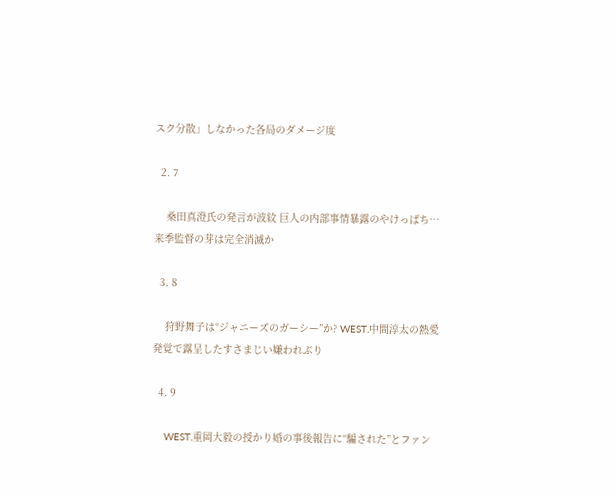スク分散」しなかった各局のダメージ度

  2. 7

    桑田真澄氏の発言が波紋 巨人の内部事情暴露のやけっぱち…来季監督の芽は完全消滅か

  3. 8

    狩野舞子は“ジャニーズのガーシー”か? WEST.中間淳太の熱愛発覚で露呈したすさまじい嫌われぶり

  4. 9

    WEST.重岡大毅の授かり婚の事後報告に“騙された”とファン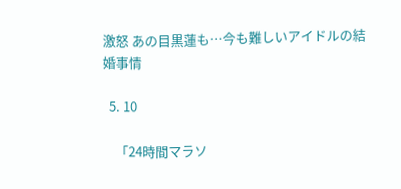激怒 あの目黒蓮も…今も難しいアイドルの結婚事情

  5. 10

    「24時間マラソ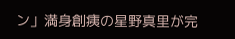ン」満身創痍の星野真里が完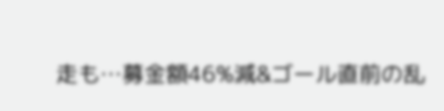走も…募金額46%減&ゴール直前の乱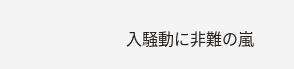入騒動に非難の嵐